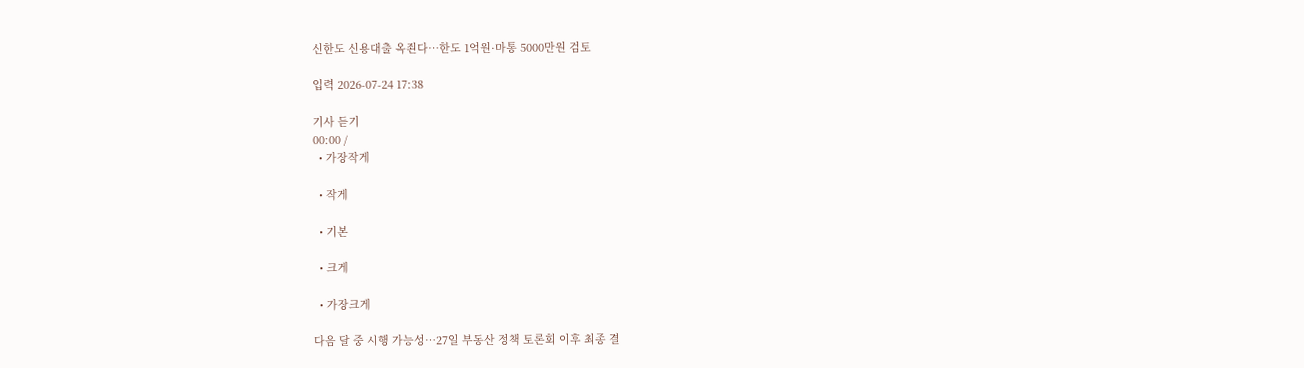신한도 신용대출 옥죈다…한도 1억원·마통 5000만원 검토

입력 2026-07-24 17:38

기사 듣기
00:00 /
  • 가장작게

  • 작게

  • 기본

  • 크게

  • 가장크게

다음 달 중 시행 가능성…27일 부동산 정책 토론회 이후 최종 결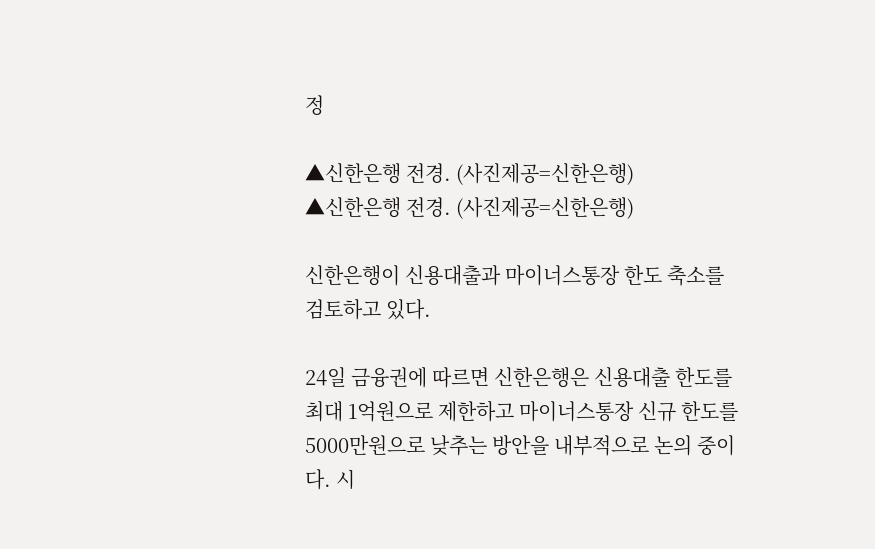정

▲신한은행 전경. (사진제공=신한은행)
▲신한은행 전경. (사진제공=신한은행)

신한은행이 신용대출과 마이너스통장 한도 축소를 검토하고 있다.

24일 금융권에 따르면 신한은행은 신용대출 한도를 최대 1억원으로 제한하고 마이너스통장 신규 한도를 5000만원으로 낮추는 방안을 내부적으로 논의 중이다. 시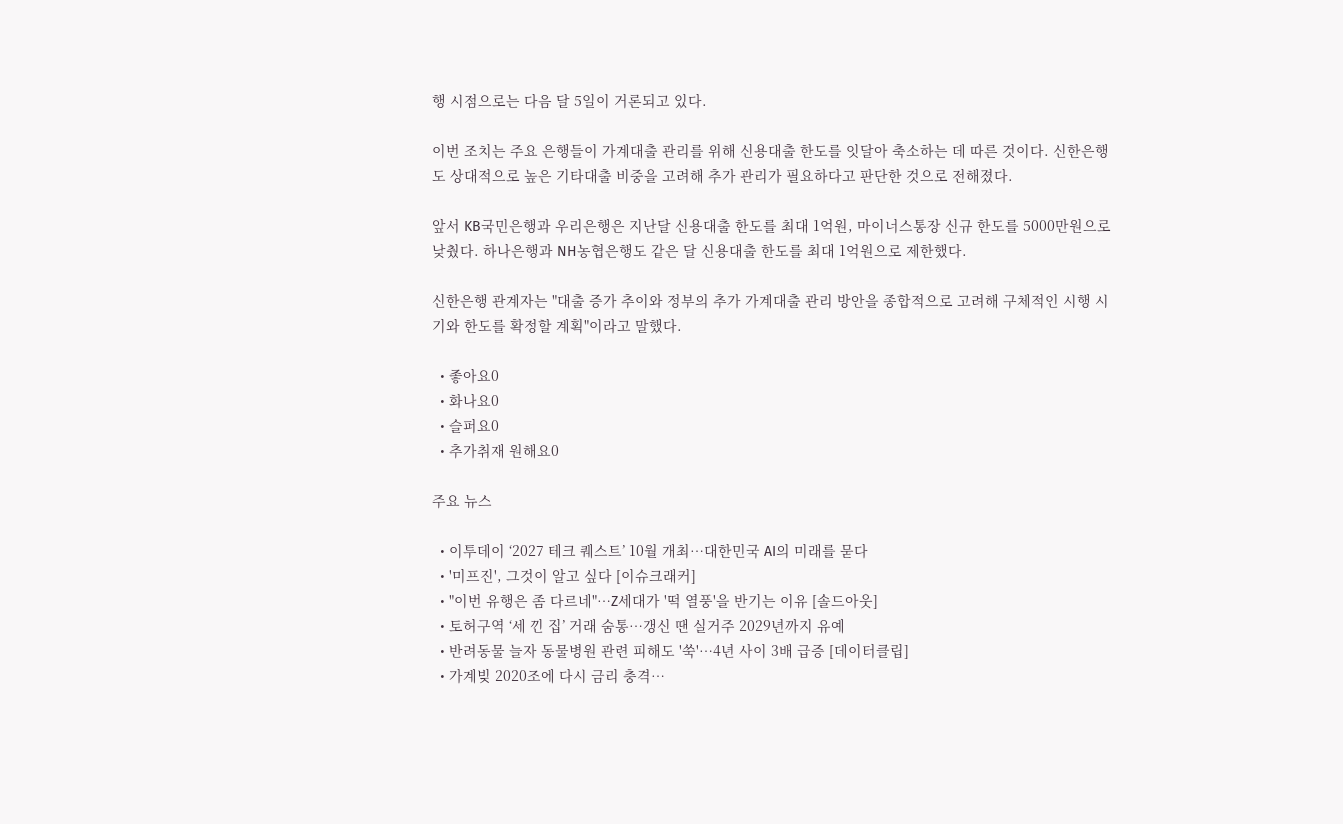행 시점으로는 다음 달 5일이 거론되고 있다.

이번 조치는 주요 은행들이 가계대출 관리를 위해 신용대출 한도를 잇달아 축소하는 데 따른 것이다. 신한은행도 상대적으로 높은 기타대출 비중을 고려해 추가 관리가 필요하다고 판단한 것으로 전해졌다.

앞서 KB국민은행과 우리은행은 지난달 신용대출 한도를 최대 1억원, 마이너스통장 신규 한도를 5000만원으로 낮췄다. 하나은행과 NH농협은행도 같은 달 신용대출 한도를 최대 1억원으로 제한했다.

신한은행 관계자는 "대출 증가 추이와 정부의 추가 가계대출 관리 방안을 종합적으로 고려해 구체적인 시행 시기와 한도를 확정할 계획"이라고 말했다.

  • 좋아요0
  • 화나요0
  • 슬퍼요0
  • 추가취재 원해요0

주요 뉴스

  • 이투데이 ‘2027 테크 퀘스트’ 10월 개최⋯대한민국 AI의 미래를 묻다
  • '미프진', 그것이 알고 싶다 [이슈크래커]
  • "이번 유행은 좀 다르네"⋯Z세대가 '떡 열풍'을 반기는 이유 [솔드아웃]
  • 토허구역 ‘세 낀 집’ 거래 숨통…갱신 땐 실거주 2029년까지 유예
  • 반려동물 늘자 동물병원 관련 피해도 '쑥'…4년 사이 3배 급증 [데이터클립]
  • 가계빚 2020조에 다시 금리 충격⋯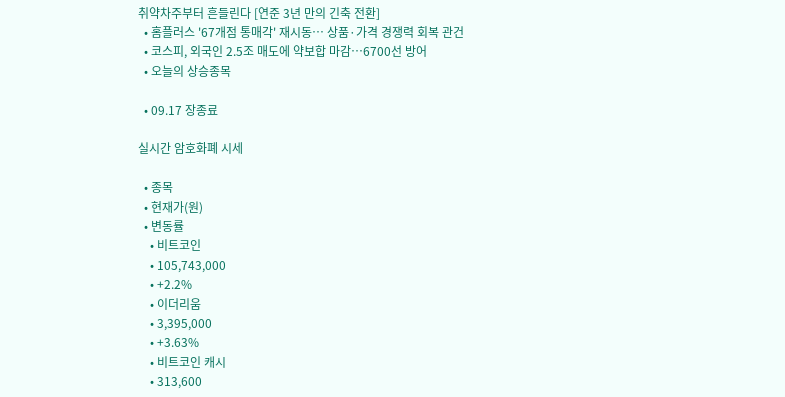취약차주부터 흔들린다 [연준 3년 만의 긴축 전환]
  • 홈플러스 '67개점 통매각' 재시동… 상품·가격 경쟁력 회복 관건
  • 코스피, 외국인 2.5조 매도에 약보합 마감…6700선 방어
  • 오늘의 상승종목

  • 09.17 장종료

실시간 암호화폐 시세

  • 종목
  • 현재가(원)
  • 변동률
    • 비트코인
    • 105,743,000
    • +2.2%
    • 이더리움
    • 3,395,000
    • +3.63%
    • 비트코인 캐시
    • 313,600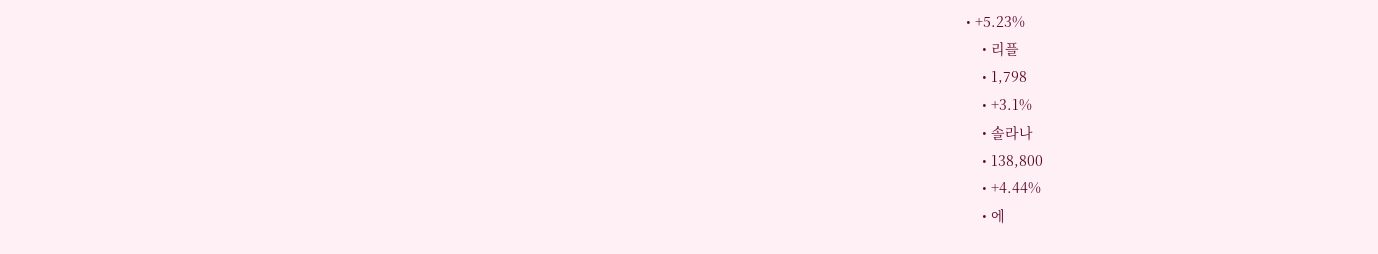• +5.23%
    • 리플
    • 1,798
    • +3.1%
    • 솔라나
    • 138,800
    • +4.44%
    • 에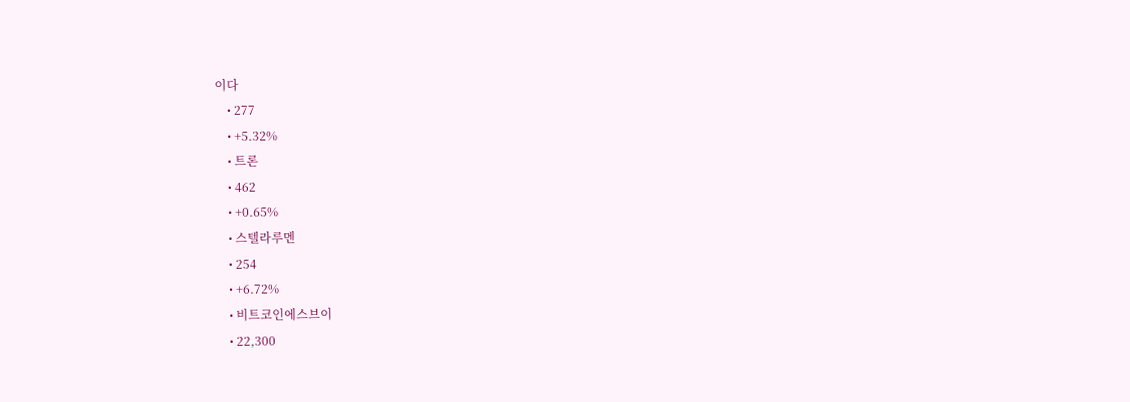이다
    • 277
    • +5.32%
    • 트론
    • 462
    • +0.65%
    • 스텔라루멘
    • 254
    • +6.72%
    • 비트코인에스브이
    • 22,300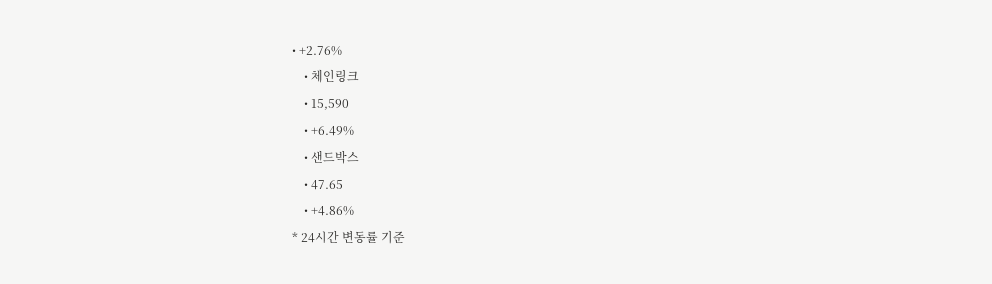• +2.76%
    • 체인링크
    • 15,590
    • +6.49%
    • 샌드박스
    • 47.65
    • +4.86%
* 24시간 변동률 기준